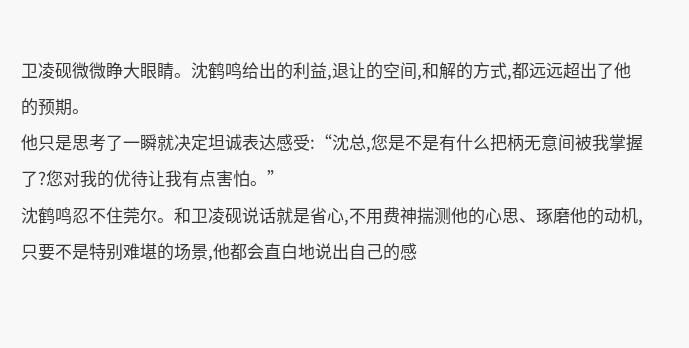卫凌砚微微睁大眼睛。沈鹤鸣给出的利益,退让的空间,和解的方式,都远远超出了他的预期。
他只是思考了一瞬就决定坦诚表达感受:“沈总,您是不是有什么把柄无意间被我掌握了?您对我的优待让我有点害怕。”
沈鹤鸣忍不住莞尔。和卫凌砚说话就是省心,不用费神揣测他的心思、琢磨他的动机,只要不是特别难堪的场景,他都会直白地说出自己的感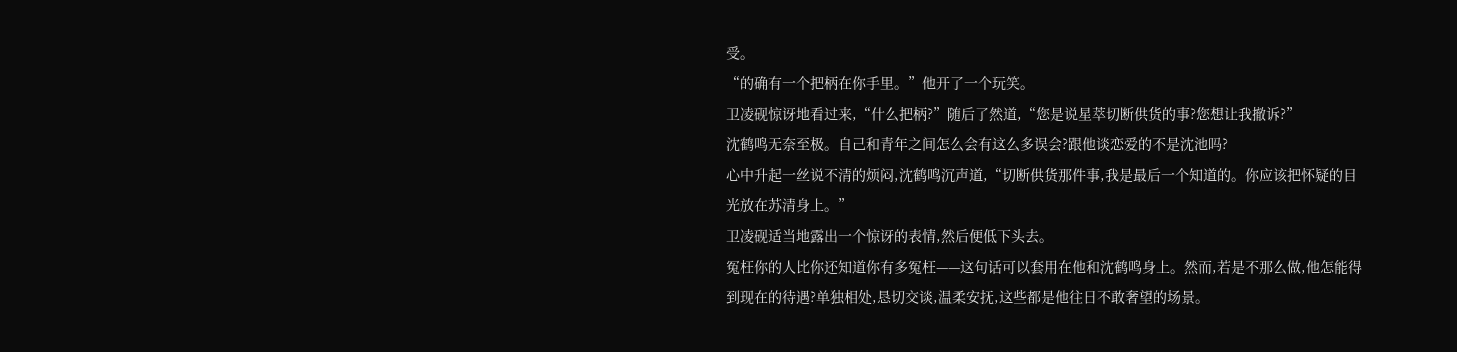受。
“的确有一个把柄在你手里。”他开了一个玩笑。
卫凌砚惊讶地看过来,“什么把柄?”随后了然道,“您是说星萃切断供货的事?您想让我撤诉?”
沈鹤鸣无奈至极。自己和青年之间怎么会有这么多误会?跟他谈恋爱的不是沈池吗?
心中升起一丝说不清的烦闷,沈鹤鸣沉声道,“切断供货那件事,我是最后一个知道的。你应该把怀疑的目光放在苏清身上。”
卫凌砚适当地露出一个惊讶的表情,然后便低下头去。
冤枉你的人比你还知道你有多冤枉——这句话可以套用在他和沈鹤鸣身上。然而,若是不那么做,他怎能得到现在的待遇?单独相处,恳切交谈,温柔安抚,这些都是他往日不敢奢望的场景。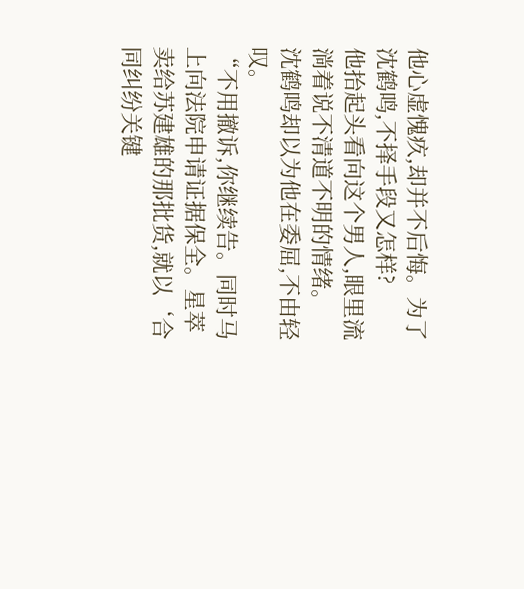他心虚愧疚,却并不后悔。为了沈鹤鸣,不择手段又怎样?
他抬起头看向这个男人,眼里流淌着说不清道不明的情绪。
沈鹤鸣却以为他在委屈,不由轻叹。
“不用撤诉,你继续告。同时马上向法院申请证据保全。星萃卖给苏建雄的那批货,就以‘合同纠纷关键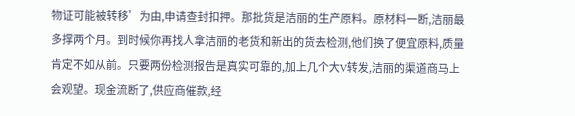物证可能被转移’为由,申请查封扣押。那批货是洁丽的生产原料。原材料一断,洁丽最多撑两个月。到时候你再找人拿洁丽的老货和新出的货去检测,他们换了便宜原料,质量肯定不如从前。只要两份检测报告是真实可靠的,加上几个大V转发,洁丽的渠道商马上会观望。现金流断了,供应商催款,经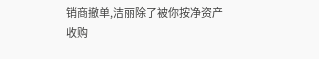销商撤单,洁丽除了被你按净资产收购